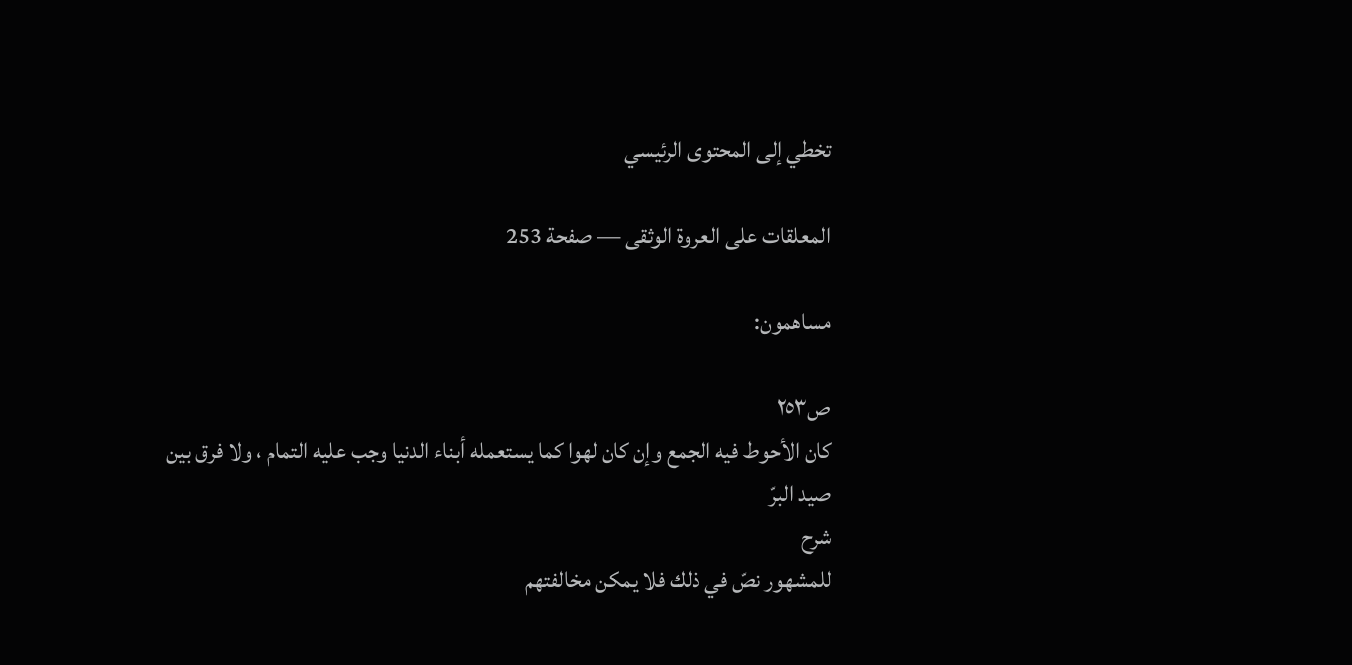تخطي إلى المحتوى الرئيسي

المعلقات على العروة الوثقى — صفحة 253

مساهمون:

ص٢٥٣
كان الأحوط فيه الجمع وإن كان لهوا كما يستعمله أبناء الدنيا وجب عليه التمام ، ولا فرق بين صيد البرّ
شرح
للمشهور نصّ في ذلك فلا يمكن مخالفتهم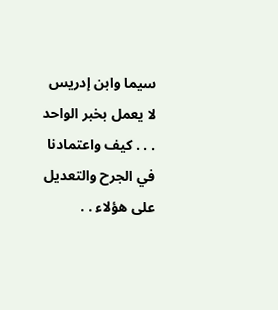سيما وابن إدريس لا يعمل بخبر الواحد . . . كيف واعتمادنا في الجرح والتعديل على هؤلاء . .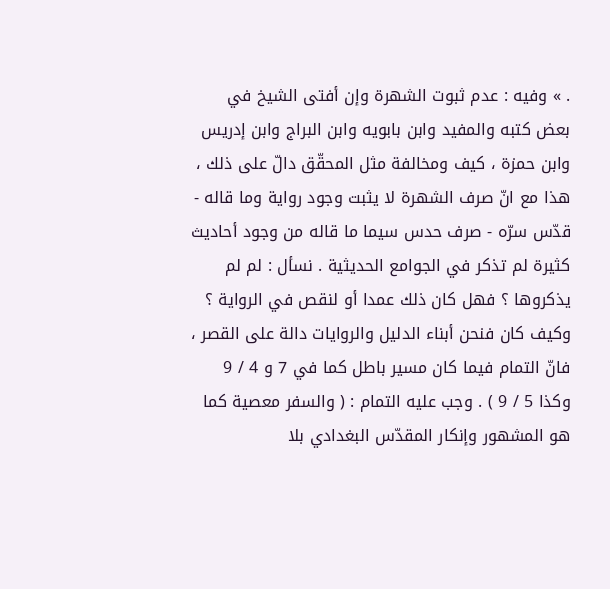. » وفيه : عدم ثبوت الشهرة وإن أفتى الشيخ في بعض كتبه والمفيد وابن بابويه وابن البراج وابن إدريس وابن حمزة ، كيف ومخالفة مثل المحقّق دالّ على ذلك ، هذا مع انّ صرف الشهرة لا يثبت وجود رواية وما قاله - قدّس سرّه - صرف حدس سيما ما قاله من وجود أحاديث كثيرة لم تذكر في الجوامع الحديثية . نسأل : لم لم يذكروها ؟ فهل كان ذلك عمدا أو لنقص في الرواية ؟ وكيف كان فنحن أبناء الدليل والروايات دالة على القصر ، فانّ التمام فيما كان مسير باطل كما في 7 و 4 / 9 وكذا 5 / 9 ) . وجب عليه التمام : ( والسفر معصية كما هو المشهور وإنكار المقدّس البغدادي بلا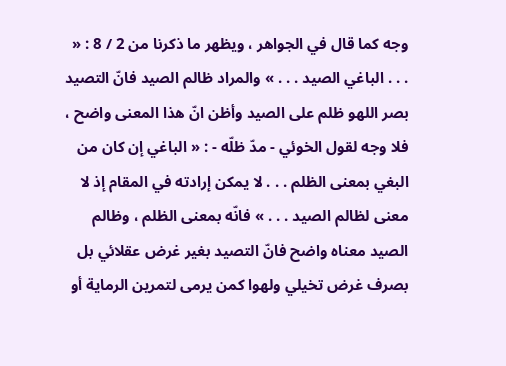وجه كما قال في الجواهر ، ويظهر ما ذكرنا من 2 / 8 : « . . . الباغي الصيد . . . » والمراد ظالم الصيد فانّ التصيد بصر اللهو ظلم على الصيد وأظن انّ هذا المعنى واضح ، فلا وجه لقول الخوئي - مدّ ظلّه - : « الباغي إن كان من البغي بمعنى الظلم . . . لا يمكن إرادته في المقام إذ لا معنى لظالم الصيد . . . » فانّه بمعنى الظلم ، وظالم الصيد معناه واضح فانّ التصيد بغير غرض عقلائي بل بصرف غرض تخيلي ولهوا كمن يرمى لتمرين الرماية أو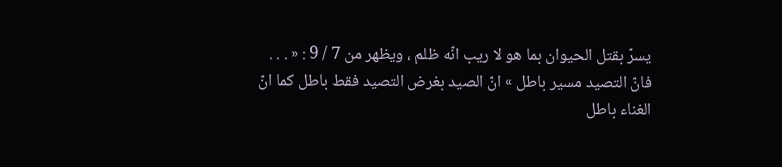يسرّ بقتل الحيوان بما هو لا ريب انّه ظلم ، ويظهر من 7 / 9 : « . . . فانّ التصيد مسير باطل » انّ الصيد بغرض التصيد فقط باطل كما انّ الغناء باطل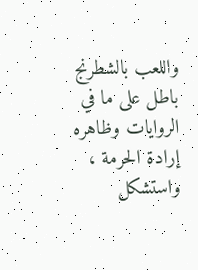واللعب بالشطرنج باطل على ما في الروايات وظاهره إرادة الحرمة ، واستشكل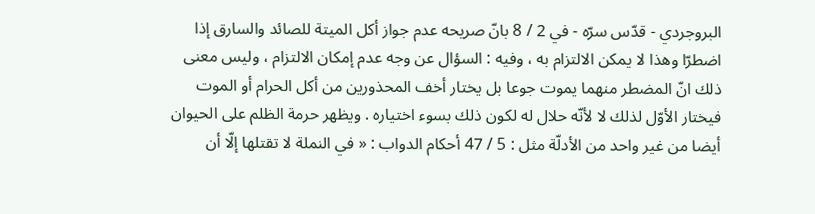البروجردي - قدّس سرّه - في 2 / 8 بانّ صريحه عدم جواز أكل الميتة للصائد والسارق إذا اضطرّا وهذا لا يمكن الالتزام به ، وفيه : السؤال عن وجه عدم إمكان الالتزام ، وليس معنى ذلك انّ المضطر منهما يموت جوعا بل يختار أخف المحذورين من أكل الحرام أو الموت فيختار الأوّل لذلك لا لأنّه حلال له لكون ذلك بسوء اختياره . ويظهر حرمة الظلم على الحيوان أيضا من غير واحد من الأدلّة مثل : 5 / 47 أحكام الدواب : « في النملة لا تقتلها إلّا أن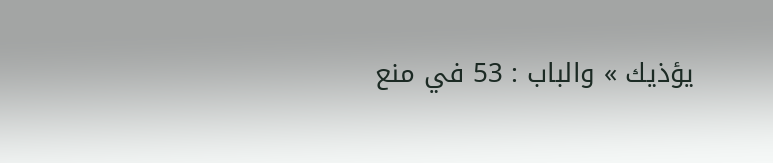يؤذيك » والباب : 53 في منع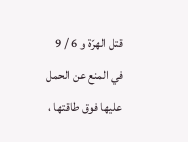قتل الهرّة و 6 / 9 في المنع عن الحمل عليها فوق طاقتها ،